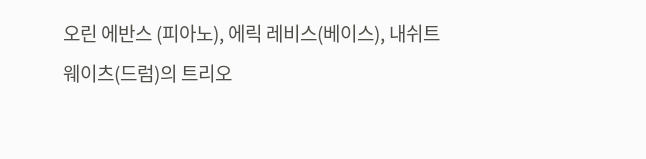오린 에반스 (피아노), 에릭 레비스(베이스), 내쉬트 웨이츠(드럼)의 트리오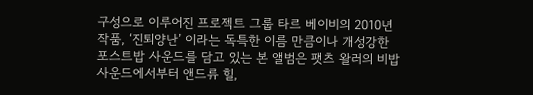구성으로 이루어진 프로젝트 그룹 타르 베이비의 2010년 작품, ‘진퇴양난’ 이라는 독특한 이름 만큼이나 개성강한 포스트밥 사운드를 담고 있는 본 앨범은 팻츠 왈러의 비밥 사운드에서부터 앤드류 힐,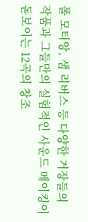폴 모티앙, 샘 리버스 등 다양한 거장들의 작품과 그들만의 실험적인 사운드 메이킹이 돋보이는 12곡의 창조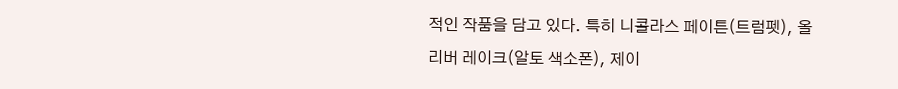적인 작품을 담고 있다. 특히 니콜라스 페이튼(트럼펫), 올리버 레이크(알토 색소폰), 제이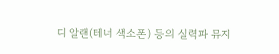디 알랜(테너 색소폰) 등의 실력파 뮤지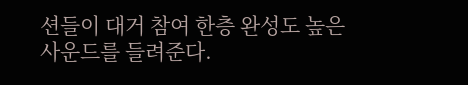션들이 대거 참여 한층 완성도 높은 사운드를 들려준다.